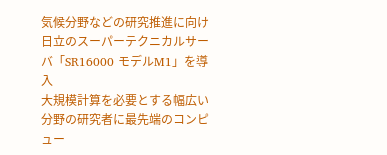気候分野などの研究推進に向け日立のスーパーテクニカルサーバ「SR16000 モデルM1」を導入
大規模計算を必要とする幅広い分野の研究者に最先端のコンピュー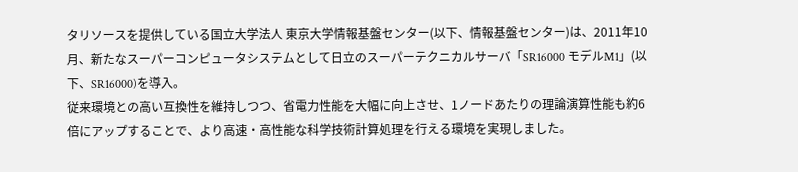タリソースを提供している国立大学法人 東京大学情報基盤センター(以下、情報基盤センター)は、2011年10月、新たなスーパーコンピュータシステムとして日立のスーパーテクニカルサーバ「SR16000 モデルM1」(以下、SR16000)を導入。
従来環境との高い互換性を維持しつつ、省電力性能を大幅に向上させ、1ノードあたりの理論演算性能も約6倍にアップすることで、より高速・高性能な科学技術計算処理を行える環境を実現しました。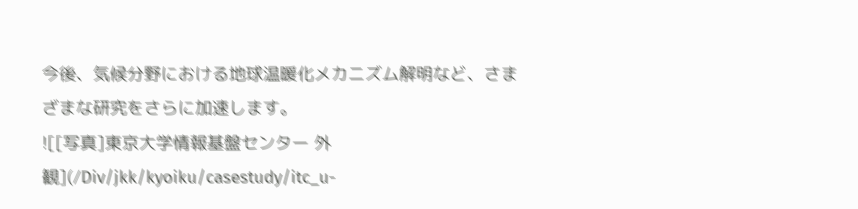今後、気候分野における地球温暖化メカニズム解明など、さまざまな研究をさらに加速します。
![[写真]東京大学情報基盤センター 外観](/Div/jkk/kyoiku/casestudy/itc_u-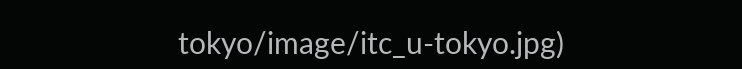tokyo/image/itc_u-tokyo.jpg)